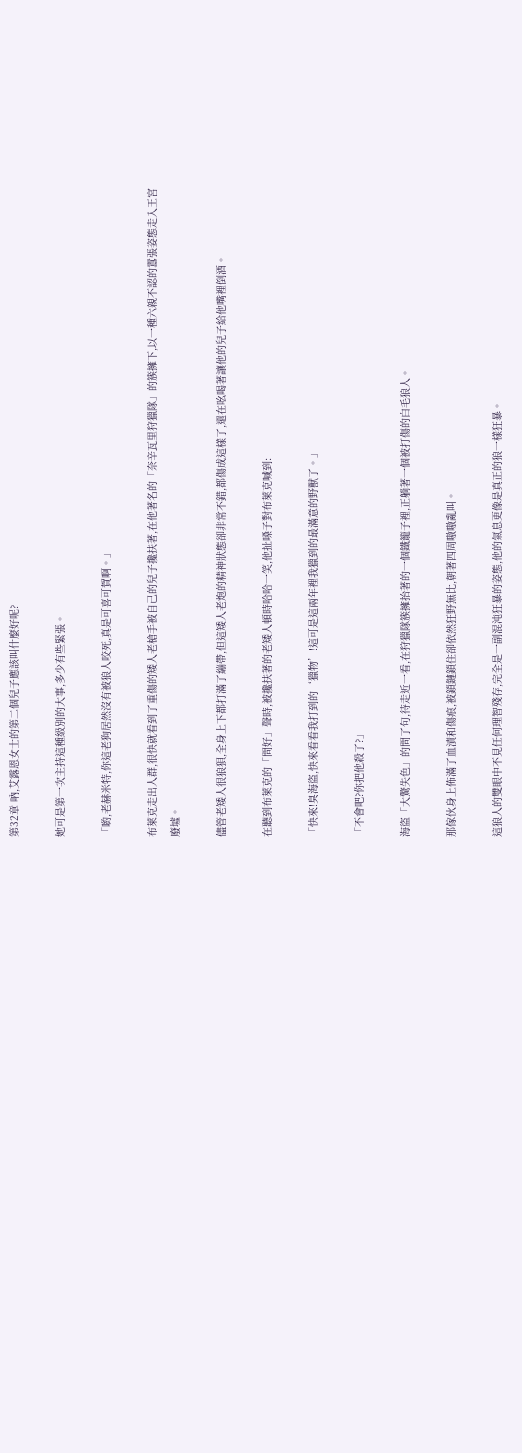第32章 吶,艾露恩女士的第二個兒子應該叫什麼好呢?

她可是第一次主持這種級別的大事,多少有些緊張。

「喲,老赫米特,你這老狗居然沒有被狼人咬死,真是可喜可賀啊。」

布萊克走出人群,很快就看到了重傷的矮人老槍手被自己的兒子攙扶著,在他著名的「奈辛瓦里狩獵隊」的簇擁下,以一種六親不認的囂張姿態走入王宮廢墟。

儘管老矮人很狼狽,全身上下都打滿了繃帶,但這矮人老炮的精神狀態卻非常不錯,都傷成這樣了,還在吆喝著讓他的兒子給他嘴裡倒酒。

在聽到布萊克的「問好」聲時,被攙扶著的老矮人頓時哈哈一笑,他扯嗓子對布萊克喊到:

「快來!臭海盜,快來看看我打到的‘獵物’!這可是這兩年裡我獵到的最滿意的野獸了。」

「不會吧?你把他殺了?」

海盜「大驚失色」的問了句,待走近一看,在狩獵隊簇擁抬著的一個鐵籠子裡,正躺著一個被打傷的白毛狼人。

那傢伙身上佈滿了血漬和傷痕,被鎖鏈鎖住卻依然狂野無比,朝著四周嗷嗷亂叫。

這狼人的雙眼中不見任何理智殘存,完全是一副混沌狂暴的姿態,他的氣息更像是真正的狼一樣狂暴。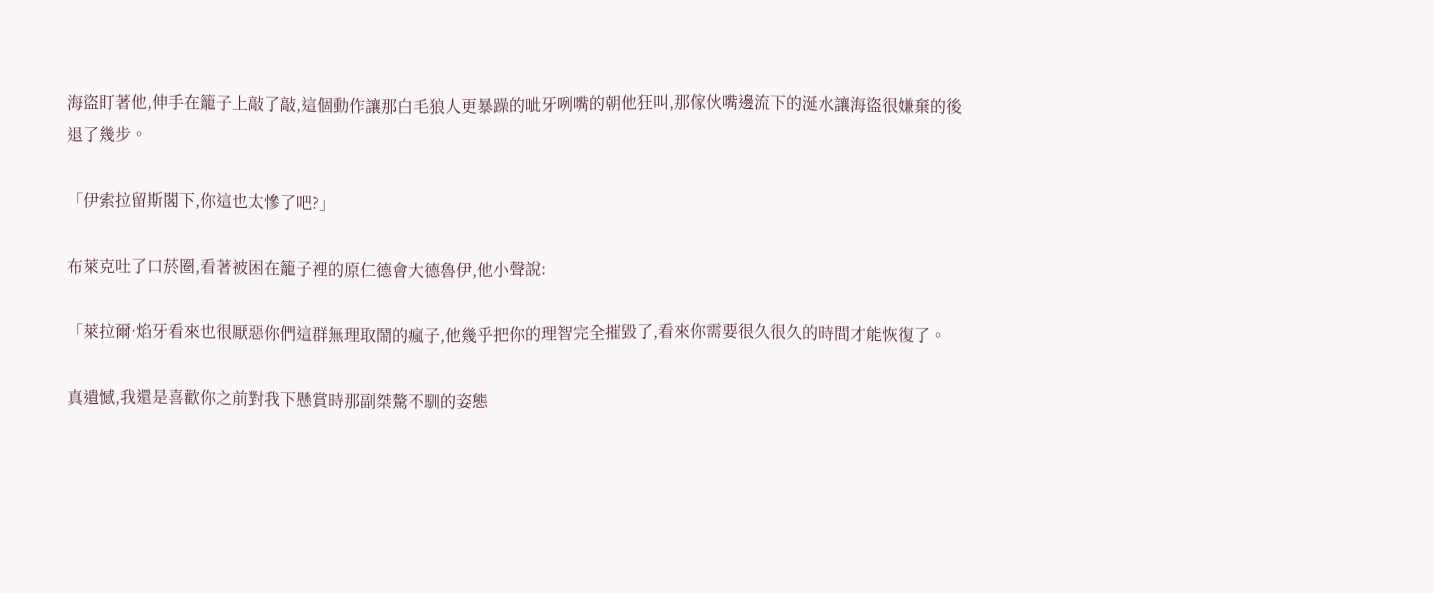海盜盯著他,伸手在籠子上敲了敲,這個動作讓那白毛狼人更暴躁的呲牙咧嘴的朝他狂叫,那傢伙嘴邊流下的涎水讓海盜很嫌棄的後退了幾步。

「伊索拉留斯閣下,你這也太慘了吧?」

布萊克吐了口菸圈,看著被困在籠子裡的原仁德會大德魯伊,他小聲說:

「萊拉爾·焰牙看來也很厭惡你們這群無理取鬧的瘋子,他幾乎把你的理智完全摧毀了,看來你需要很久很久的時間才能恢復了。

真遺憾,我還是喜歡你之前對我下懸賞時那副桀驁不馴的姿態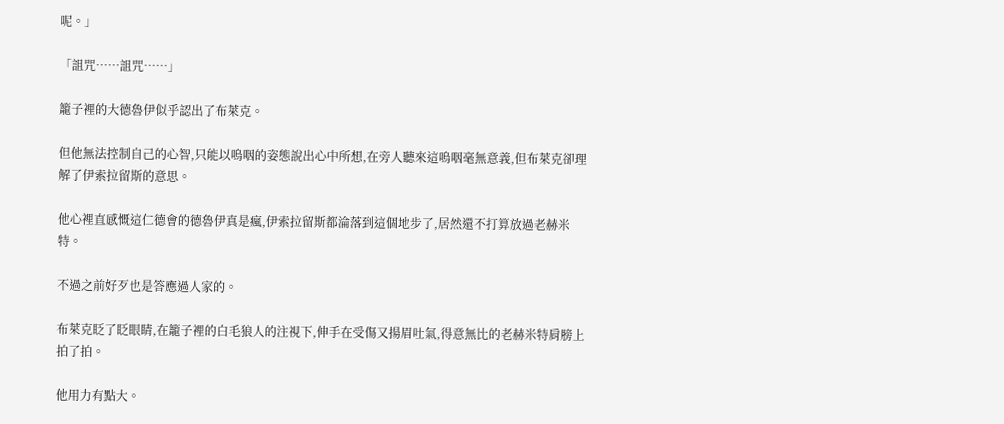呢。」

「詛咒……詛咒……」

籠子裡的大德魯伊似乎認出了布萊克。

但他無法控制自己的心智,只能以嗚咽的姿態說出心中所想,在旁人聽來這嗚咽毫無意義,但布萊克卻理解了伊索拉留斯的意思。

他心裡直感慨這仁德會的德魯伊真是瘋,伊索拉留斯都淪落到這個地步了,居然還不打算放過老赫米特。

不過之前好歹也是答應過人家的。

布萊克眨了眨眼睛,在籠子裡的白毛狼人的注視下,伸手在受傷又揚眉吐氣,得意無比的老赫米特肩膀上拍了拍。

他用力有點大。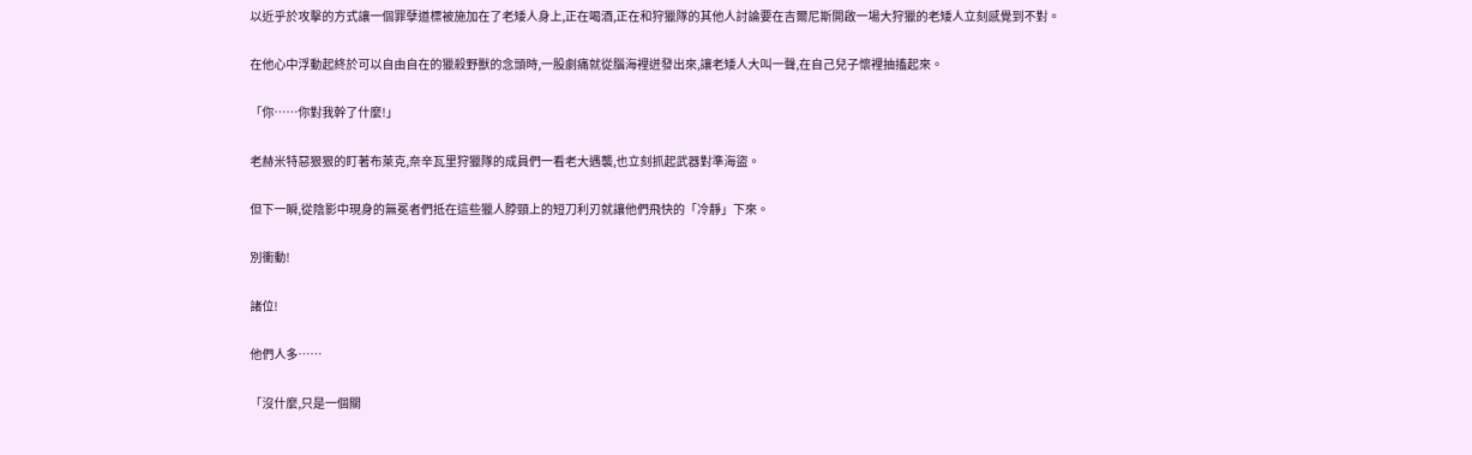以近乎於攻擊的方式讓一個罪孽道標被施加在了老矮人身上,正在喝酒,正在和狩獵隊的其他人討論要在吉爾尼斯開啟一場大狩獵的老矮人立刻感覺到不對。

在他心中浮動起終於可以自由自在的獵殺野獸的念頭時,一股劇痛就從腦海裡迸發出來,讓老矮人大叫一聲,在自己兒子懷裡抽搐起來。

「你……你對我幹了什麼!」

老赫米特惡狠狠的盯著布萊克,奈辛瓦里狩獵隊的成員們一看老大遇襲,也立刻抓起武器對準海盜。

但下一瞬,從陰影中現身的無冕者們抵在這些獵人脖頸上的短刀利刃就讓他們飛快的「冷靜」下來。

別衝動!

諸位!

他們人多……

「沒什麼,只是一個關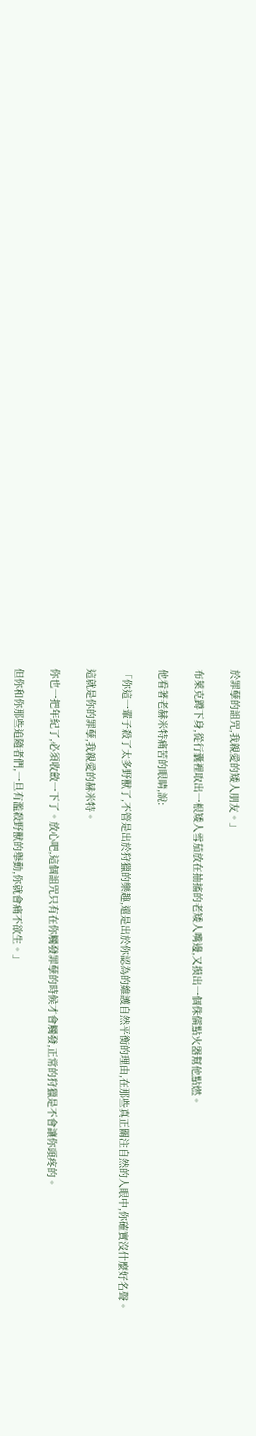於罪孽的詛咒,我親愛的矮人朋友。」

布萊克蹲下身,從行囊裡取出一根矮人雪茄放在抽搐的老矮人嘴邊,又摸出一個侏儒點火器幫他點燃。

他看著老赫米特痛苦的眼睛,說:

「你這一輩子殺了太多野獸了,不管是出於狩獵的樂趣,還是出於你認為的維護自然平衡的理由,在那些真正關注自然的人眼中,你確實沒什麼好名聲。

這就是你的罪孽,我親愛的赫米特。

你也一把年紀了,必須收斂一下了。放心吧,這個詛咒只有在你觸發罪孽的時候才會觸發,正常的狩獵是不會讓你頭疼的。

但你和你那些追隨者們,一旦有濫殺野獸的舉動,你就會痛不欲生。」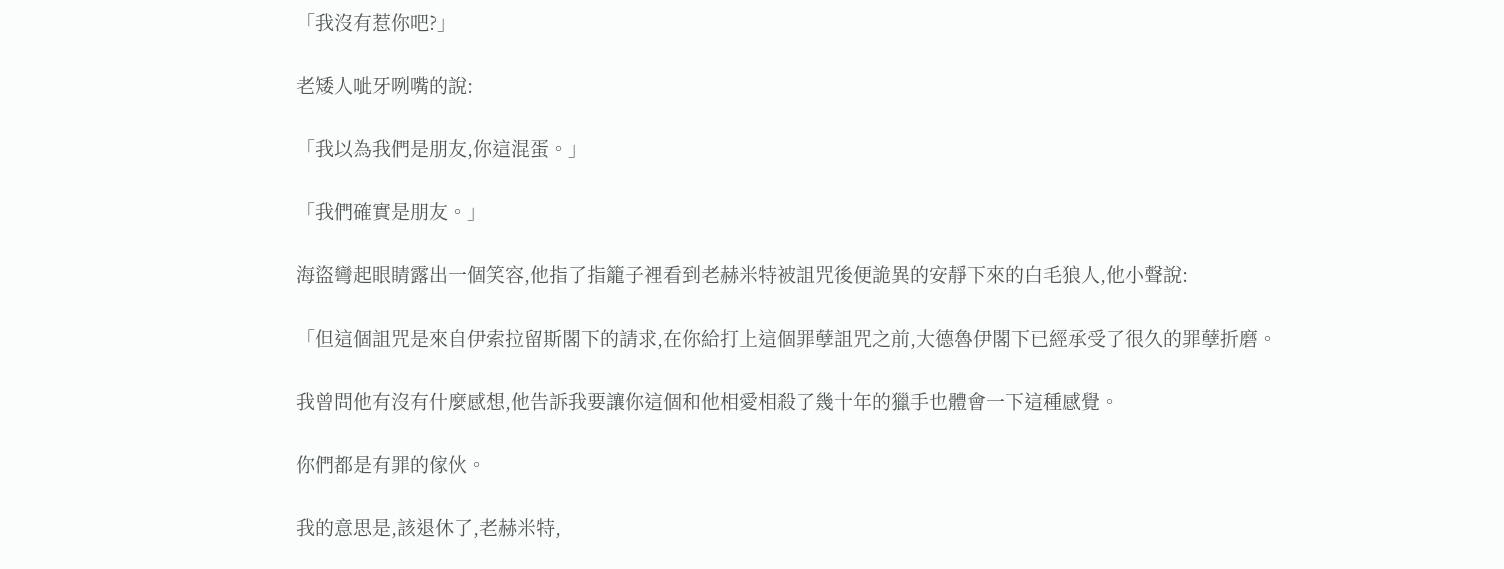「我沒有惹你吧?」

老矮人呲牙咧嘴的說:

「我以為我們是朋友,你這混蛋。」

「我們確實是朋友。」

海盜彎起眼睛露出一個笑容,他指了指籠子裡看到老赫米特被詛咒後便詭異的安靜下來的白毛狼人,他小聲說:

「但這個詛咒是來自伊索拉留斯閣下的請求,在你給打上這個罪孽詛咒之前,大德魯伊閣下已經承受了很久的罪孽折磨。

我曾問他有沒有什麼感想,他告訴我要讓你這個和他相愛相殺了幾十年的獵手也體會一下這種感覺。

你們都是有罪的傢伙。

我的意思是,該退休了,老赫米特,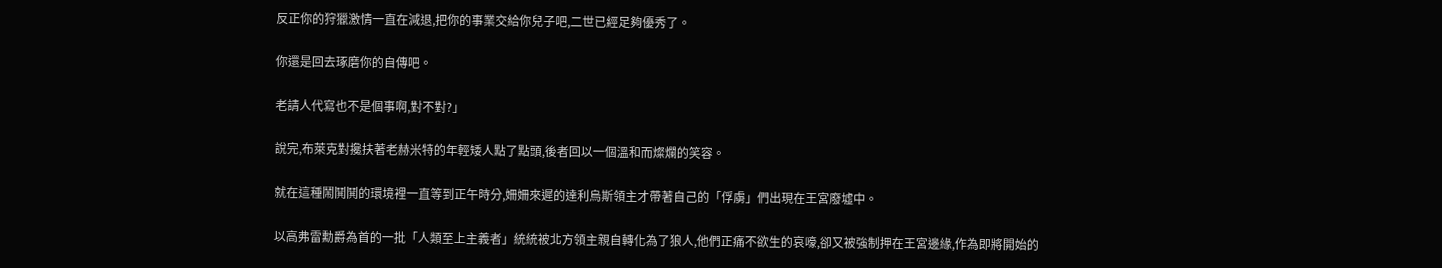反正你的狩獵激情一直在減退,把你的事業交給你兒子吧,二世已經足夠優秀了。

你還是回去琢磨你的自傳吧。

老請人代寫也不是個事啊,對不對?」

說完,布萊克對攙扶著老赫米特的年輕矮人點了點頭,後者回以一個溫和而燦爛的笑容。

就在這種鬧鬨鬨的環境裡一直等到正午時分,姍姍來遲的達利烏斯領主才帶著自己的「俘虜」們出現在王宮廢墟中。

以高弗雷勳爵為首的一批「人類至上主義者」統統被北方領主親自轉化為了狼人,他們正痛不欲生的哀嚎,卻又被強制押在王宮邊緣,作為即將開始的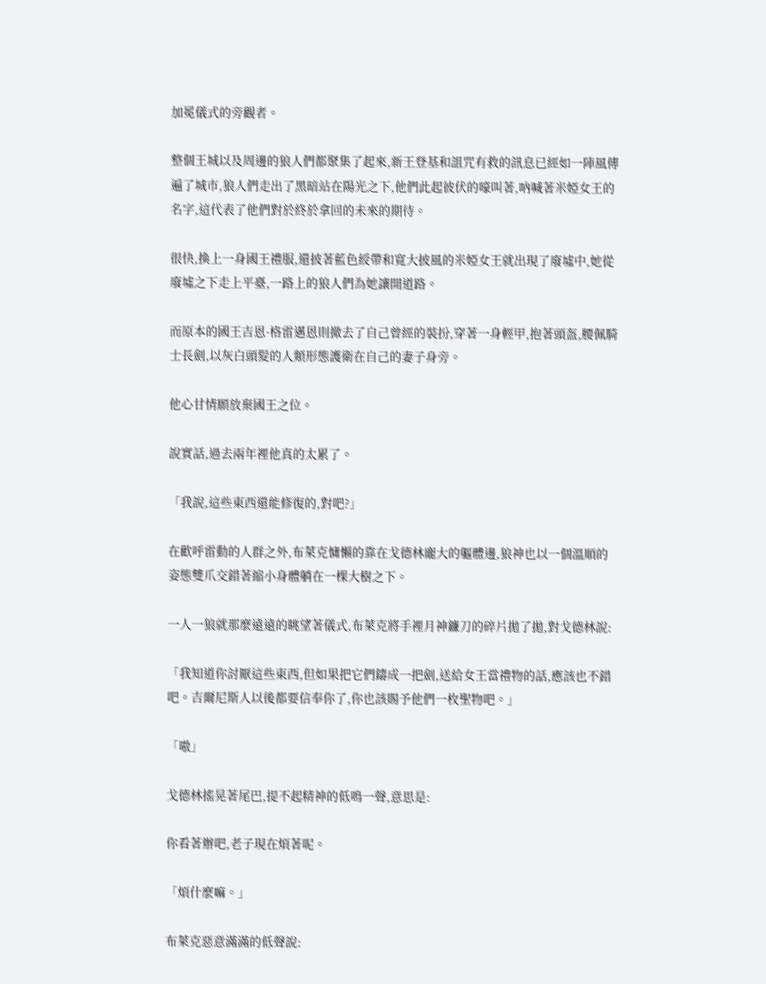加冕儀式的旁觀者。

整個王城以及周邊的狼人們都聚集了起來,新王登基和詛咒有救的訊息已經如一陣風傳遍了城市,狼人們走出了黑暗站在陽光之下,他們此起彼伏的嚎叫著,吶喊著米婭女王的名字,這代表了他們對於終於拿回的未來的期待。

很快,換上一身國王禮服,還披著藍色綬帶和寬大披風的米婭女王就出現了廢墟中,她從廢墟之下走上平臺,一路上的狼人們為她讓開道路。

而原本的國王吉恩·格雷邁恩則撤去了自己曾經的裝扮,穿著一身輕甲,抱著頭盔,腰佩騎士長劍,以灰白頭髮的人類形態護衛在自己的妻子身旁。

他心甘情願放棄國王之位。

說實話,過去兩年裡他真的太累了。

「我說,這些東西還能修復的,對吧?」

在歡呼雷動的人群之外,布萊克慵懶的靠在戈德林龐大的軀體邊,狼神也以一個溫順的姿態雙爪交錯著縮小身體躺在一棵大樹之下。

一人一狼就那麼遠遠的眺望著儀式,布萊克將手裡月神鐮刀的碎片拋了拋,對戈德林說:

「我知道你討厭這些東西,但如果把它們鑄成一把劍,送給女王當禮物的話,應該也不錯吧。吉爾尼斯人以後都要信奉你了,你也該賜予他們一枚聖物吧。」

「嗷」

戈德林搖晃著尾巴,提不起精神的低鳴一聲,意思是:

你看著辦吧,老子現在煩著呢。

「煩什麼嘛。」

布萊克惡意滿滿的低聲說: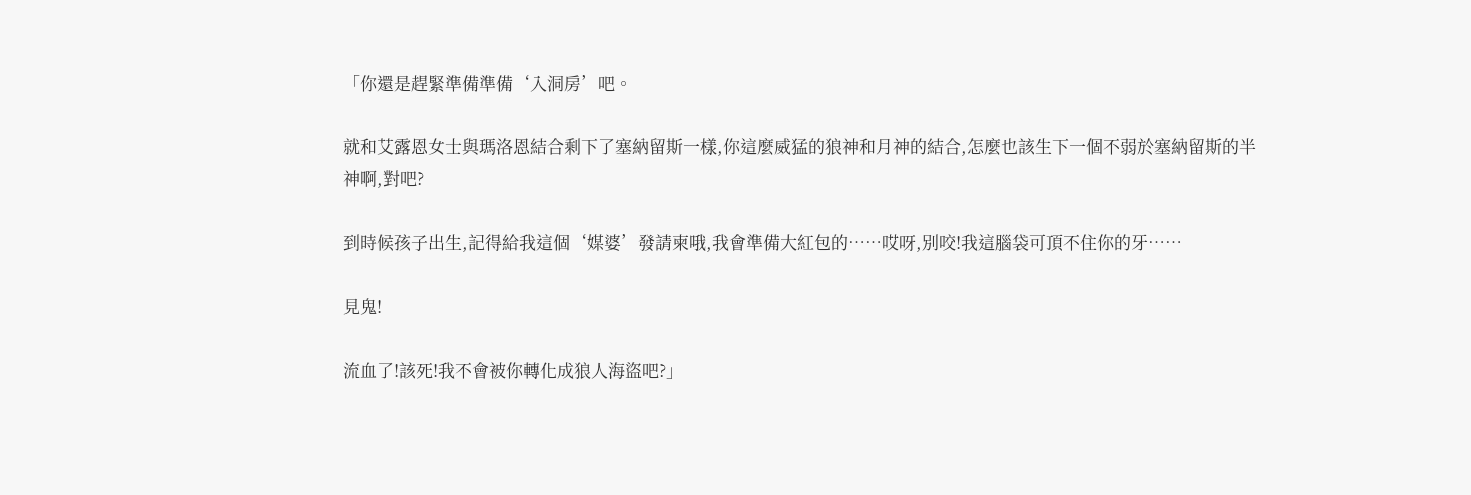「你還是趕緊準備準備‘入洞房’吧。

就和艾露恩女士與瑪洛恩結合剩下了塞納留斯一樣,你這麼威猛的狼神和月神的結合,怎麼也該生下一個不弱於塞納留斯的半神啊,對吧?

到時候孩子出生,記得給我這個‘媒婆’發請柬哦,我會準備大紅包的……哎呀,別咬!我這腦袋可頂不住你的牙……

見鬼!

流血了!該死!我不會被你轉化成狼人海盜吧?」